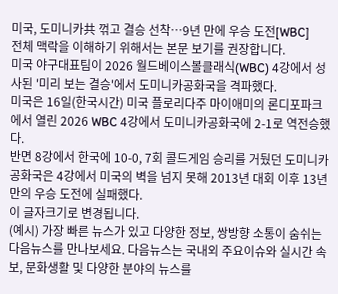미국, 도미니카共 꺾고 결승 선착…9년 만에 우승 도전[WBC]
전체 맥락을 이해하기 위해서는 본문 보기를 권장합니다.
미국 야구대표팀이 2026 월드베이스볼클래식(WBC) 4강에서 성사된 '미리 보는 결승'에서 도미니카공화국을 격파했다.
미국은 16일(한국시간) 미국 플로리다주 마이애미의 론디포파크에서 열린 2026 WBC 4강에서 도미니카공화국에 2-1로 역전승했다.
반면 8강에서 한국에 10-0, 7회 콜드게임 승리를 거뒀던 도미니카공화국은 4강에서 미국의 벽을 넘지 못해 2013년 대회 이후 13년 만의 우승 도전에 실패했다.
이 글자크기로 변경됩니다.
(예시) 가장 빠른 뉴스가 있고 다양한 정보, 쌍방향 소통이 숨쉬는 다음뉴스를 만나보세요. 다음뉴스는 국내외 주요이슈와 실시간 속보, 문화생활 및 다양한 분야의 뉴스를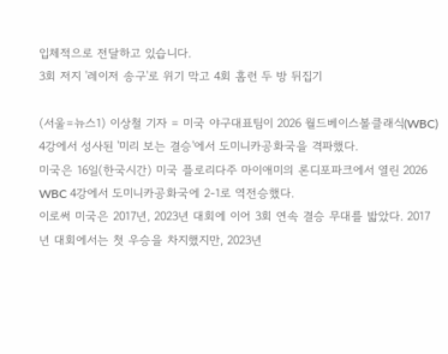입체적으로 전달하고 있습니다.
3회 저지 '레이저 송구'로 위기 막고 4회 홈런 두 방 뒤집기

(서울=뉴스1) 이상철 기자 = 미국 야구대표팀이 2026 월드베이스볼클래식(WBC) 4강에서 성사된 '미리 보는 결승'에서 도미니카공화국을 격파했다.
미국은 16일(한국시간) 미국 플로리다주 마이애미의 론디포파크에서 열린 2026 WBC 4강에서 도미니카공화국에 2-1로 역전승했다.
이로써 미국은 2017년, 2023년 대회에 이어 3회 연속 결승 무대를 밟았다. 2017년 대회에서는 첫 우승을 차지했지만, 2023년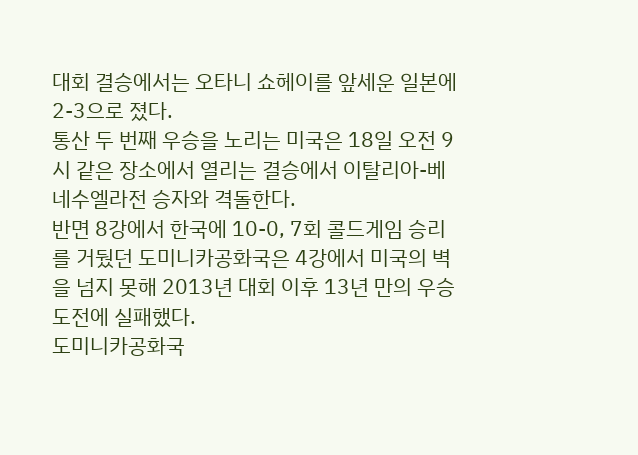대회 결승에서는 오타니 쇼헤이를 앞세운 일본에 2-3으로 졌다.
통산 두 번째 우승을 노리는 미국은 18일 오전 9시 같은 장소에서 열리는 결승에서 이탈리아-베네수엘라전 승자와 격돌한다.
반면 8강에서 한국에 10-0, 7회 콜드게임 승리를 거뒀던 도미니카공화국은 4강에서 미국의 벽을 넘지 못해 2013년 대회 이후 13년 만의 우승 도전에 실패했다.
도미니카공화국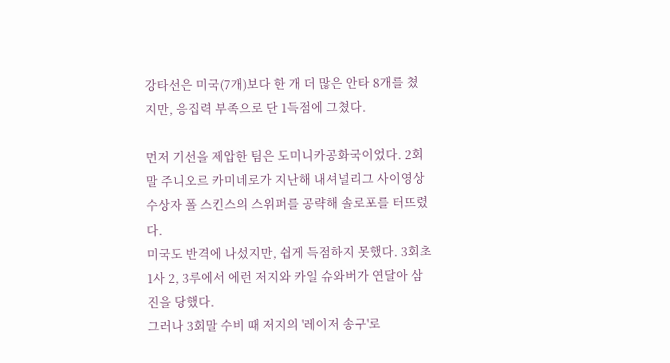강타선은 미국(7개)보다 한 개 더 많은 안타 8개를 쳤지만, 응집력 부족으로 단 1득점에 그쳤다.

먼저 기선을 제압한 팀은 도미니카공화국이었다. 2회말 주니오르 카미네로가 지난해 내셔널리그 사이영상 수상자 폴 스킨스의 스위퍼를 공략해 솔로포를 터뜨렸다.
미국도 반격에 나섰지만, 쉽게 득점하지 못했다. 3회초 1사 2, 3루에서 에런 저지와 카일 슈와버가 연달아 삼진을 당했다.
그러나 3회말 수비 때 저지의 '레이저 송구'로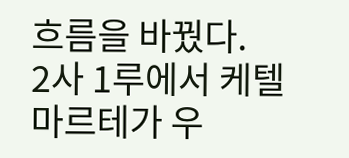흐름을 바꿨다.
2사 1루에서 케텔 마르테가 우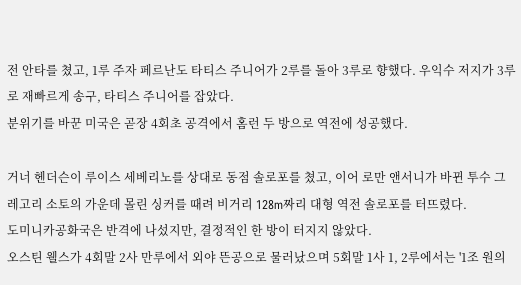전 안타를 쳤고, 1루 주자 페르난도 타티스 주니어가 2루를 돌아 3루로 향했다. 우익수 저지가 3루로 재빠르게 송구, 타티스 주니어를 잡았다.
분위기를 바꾼 미국은 곧장 4회초 공격에서 홈런 두 방으로 역전에 성공했다.

거너 헨더슨이 루이스 세베리노를 상대로 동점 솔로포를 쳤고, 이어 로만 앤서니가 바뀐 투수 그레고리 소토의 가운데 몰린 싱커를 때려 비거리 128m짜리 대형 역전 솔로포를 터뜨렸다.
도미니카공화국은 반격에 나섰지만, 결정적인 한 방이 터지지 않았다.
오스틴 웰스가 4회말 2사 만루에서 외야 뜬공으로 물러났으며 5회말 1사 1, 2루에서는 '1조 원의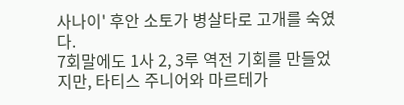사나이' 후안 소토가 병살타로 고개를 숙였다.
7회말에도 1사 2, 3루 역전 기회를 만들었지만, 타티스 주니어와 마르테가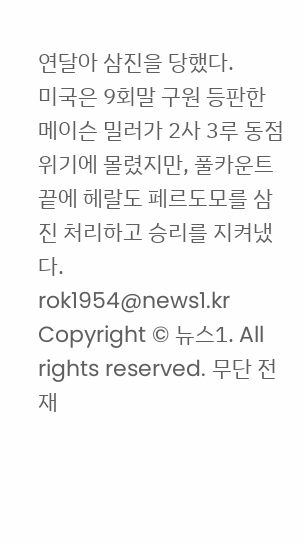연달아 삼진을 당했다.
미국은 9회말 구원 등판한 메이슨 밀러가 2사 3루 동점 위기에 몰렸지만, 풀카운트 끝에 헤랄도 페르도모를 삼진 처리하고 승리를 지켜냈다.
rok1954@news1.kr
Copyright © 뉴스1. All rights reserved. 무단 전재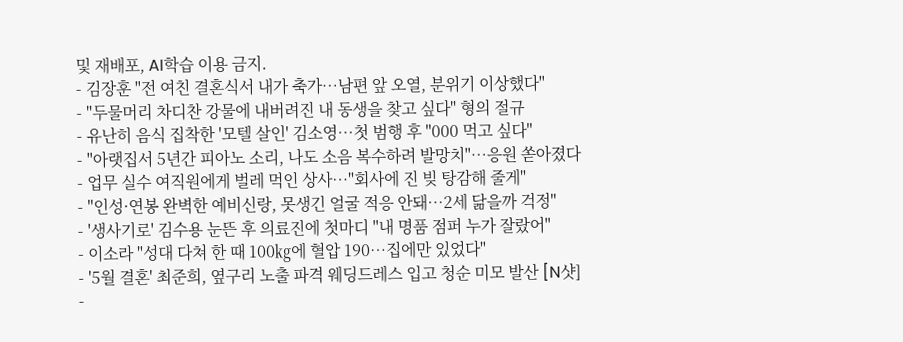및 재배포, AI학습 이용 금지.
- 김장훈 "전 여친 결혼식서 내가 축가…남편 앞 오열, 분위기 이상했다"
- "두물머리 차디찬 강물에 내버려진 내 동생을 찾고 싶다" 형의 절규
- 유난히 음식 집착한 '모텔 살인' 김소영…첫 범행 후 "000 먹고 싶다"
- "아랫집서 5년간 피아노 소리, 나도 소음 복수하려 발망치"…응원 쏟아졌다
- 업무 실수 여직원에게 벌레 먹인 상사…"회사에 진 빚 탕감해 줄게"
- "인성·연봉 완벽한 예비신랑, 못생긴 얼굴 적응 안돼…2세 닮을까 걱정"
- '생사기로' 김수용 눈뜬 후 의료진에 첫마디 "내 명품 점퍼 누가 잘랐어"
- 이소라 "성대 다쳐 한 때 100㎏에 혈압 190…집에만 있었다"
- '5월 결혼' 최준희, 옆구리 노출 파격 웨딩드레스 입고 청순 미모 발산 [N샷]
-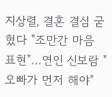지상렬, 결혼 결심 굳혔다 "조만간 마음 표현"…연인 신보람 "오빠가 먼저 해야"